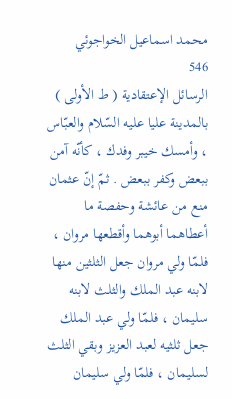محمد اسماعيل الخواجوئي
546
الرسائل الإعتقادية ( ط الأولى )
بالمدينة عليا عليه السّلام والعبّاس ، وأمسك خيبر وفدك ، كأنّه آمن ببعض وكفر ببعض . ثمّ إنّ عثمان منع من عائشة وحفصة ما أعطاهما أبوهما وأقطعها مروان ، فلمّا ولي مروان جعل الثلثين منها لابنه عبد الملك والثلث لابنه سليمان ، فلمّا ولي عبد الملك جعل ثلثيه لعبد العزيز وبقي الثلث لسليمان ، فلمّا ولي سليمان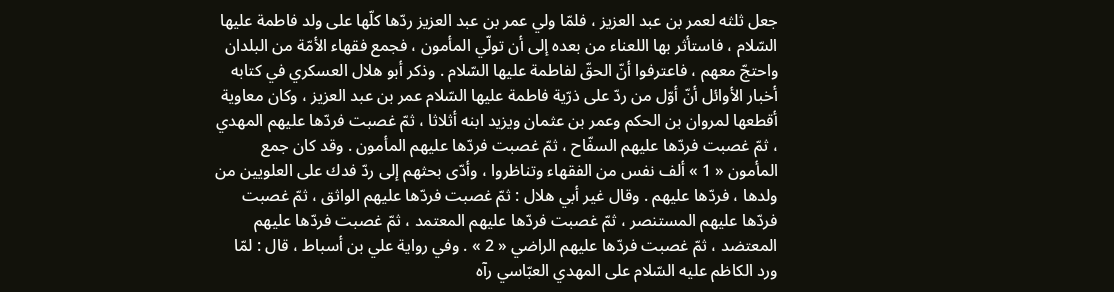جعل ثلثه لعمر بن عبد العزيز ، فلمّا ولي عمر بن عبد العزيز ردّها كلّها على ولد فاطمة عليها السّلام ، فاستأثر بها اللعناء من بعده إلى أن تولّي المأمون ، فجمع فقهاء الأمّة من البلدان واحتجّ معهم ، فاعترفوا أنّ الحقّ لفاطمة عليها السّلام . وذكر أبو هلال العسكري في كتابه أخبار الأوائل أنّ أوّل من ردّ على ذرّية فاطمة عليها السّلام عمر بن عبد العزيز ، وكان معاوية أقطعها لمروان بن الحكم وعمر بن عثمان ويزيد ابنه أثلاثا ، ثمّ غصبت فردّها عليهم المهدي ، ثمّ غصبت فردّها عليهم السفّاح ، ثمّ غصبت فردّها عليهم المأمون . وقد كان جمع المأمون « 1 » ألف نفس من الفقهاء وتناظروا ، وأدّى بحثهم إلى ردّ فدك على العلويين من ولدها ، فردّها عليهم . وقال غير أبي هلال : ثمّ غصبت فردّها عليهم الواثق ، ثمّ غصبت فردّها عليهم المستنصر ، ثمّ غصبت فردّها عليهم المعتمد ، ثمّ غصبت فردّها عليهم المعتضد ، ثمّ غصبت فردّها عليهم الراضي « 2 » . وفي رواية علي بن أسباط ، قال : لمّا ورد الكاظم عليه السّلام على المهدي العبّاسي رآه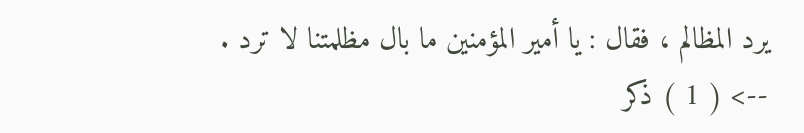يرد المظالم ، فقال : يا أمير المؤمنين ما بال مظلمتنا لا ترد .
--> ( 1 ) ذكر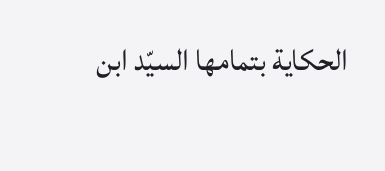الحكاية بتمامها السيّد ابن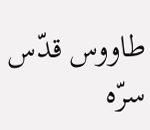طاووس قدّس سرّه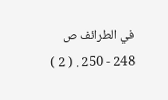في الطرائف ص 248 - 250 . ( 2 )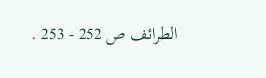الطرائف ص 252 - 253 .